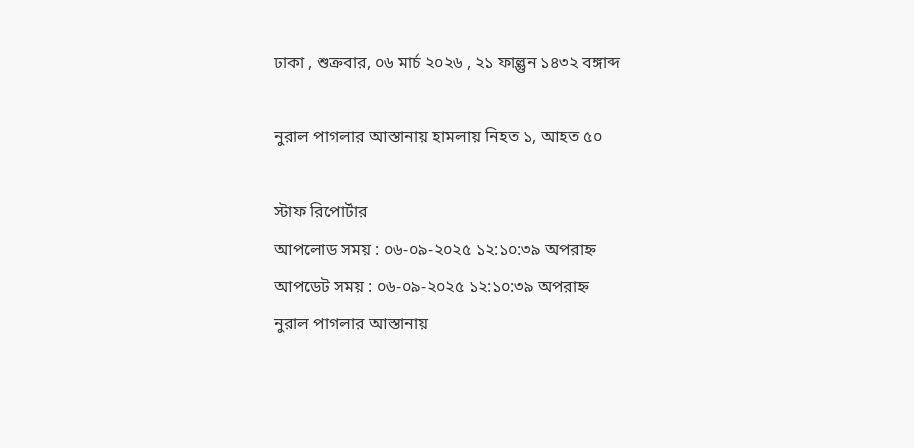ঢাকা , শুক্রবার, ০৬ মার্চ ২০২৬ , ২১ ফাল্গুন ১৪৩২ বঙ্গাব্দ

নুরাল পাগলার আস্তানায় হামলায় নিহত ১, আহত ৫০

স্টাফ রিপোর্টার
আপলোড সময় : ০৬-০৯-২০২৫ ১২:১০:৩৯ অপরাহ্ন
আপডেট সময় : ০৬-০৯-২০২৫ ১২:১০:৩৯ অপরাহ্ন
নুরাল পাগলার আস্তানায়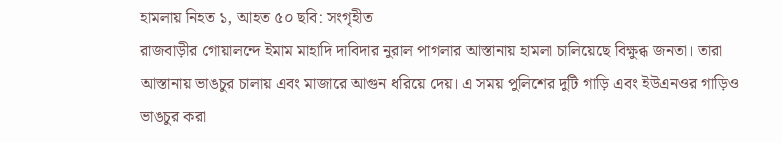হামলায় নিহত ১, আহত ৫০ ছবি: সংগৃহীত
রাজবাড়ীর গোয়ালন্দে ইমাম মাহাদি দাবিদার নুরাল পাগলার আস্তানায় হামলা চালিয়েছে বিক্ষুব্ধ জনতা। তারা আস্তানায় ভাঙচুর চালায় এবং মাজারে আগুন ধরিয়ে দেয়। এ সময় পুলিশের দুটি গাড়ি এবং ইউএনওর গাড়িও ভাঙচুর করা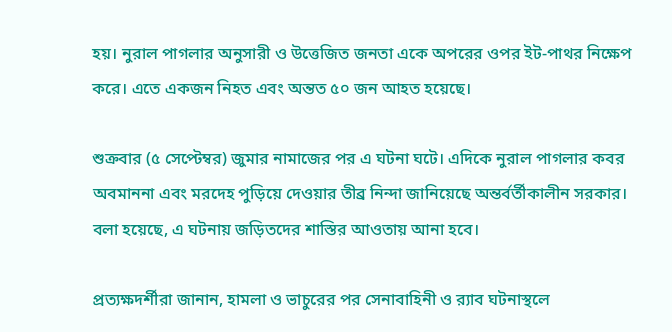হয়। নুরাল পাগলার অনুসারী ও উত্তেজিত জনতা একে অপরের ওপর ইট-পাথর নিক্ষেপ করে। এতে একজন নিহত এবং অন্তত ৫০ জন আহত হয়েছে।

শুক্রবার (৫ সেপ্টেম্বর) জুমার নামাজের পর এ ঘটনা ঘটে। এদিকে নুরাল পাগলার কবর অবমাননা এবং মরদেহ পুড়িয়ে দেওয়ার তীব্র নিন্দা জানিয়েছে অন্তর্বর্তীকালীন সরকার। বলা হয়েছে, এ ঘটনায় জড়িতদের শাস্তির আওতায় আনা হবে।

প্রত্যক্ষদর্শীরা জানান, হামলা ও ভাচুরের পর সেনাবাহিনী ও র‌্যাব ঘটনাস্থলে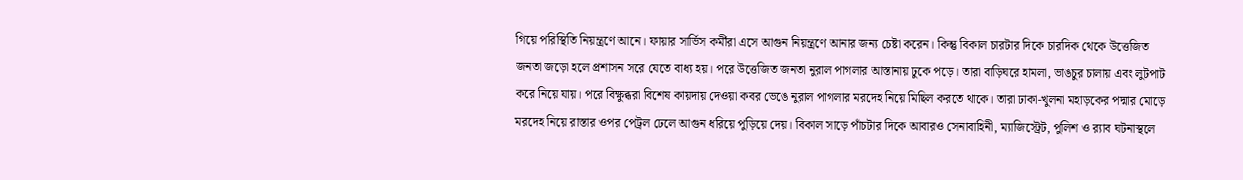গিয়ে পরিস্থিতি নিয়ন্ত্রণে আনে। ফায়ার সার্ভিস কর্মীরা এসে আগুন নিয়ন্ত্রণে আনার জন্য চেষ্টা করেন। কিন্তু বিকাল চারটার দিকে চারদিক থেকে উত্তেজিত জনতা জড়ো হলে প্রশাসন সরে যেতে বাধ্য হয়। পরে উত্তেজিত জনতা নুরাল পাগলার আস্তানায় ঢুকে পড়ে। তারা বাড়িঘরে হামলা, ভাঙচুর চালায় এবং লুটপাট করে নিয়ে যায়। পরে বিক্ষুব্ধরা বিশেষ কায়দায় দেওয়া কবর ভেঙে নুরাল পাগলার মরদেহ নিয়ে মিছিল করতে থাকে। তারা ঢাকা-খুলনা মহাড়কের পদ্মার মোড়ে মরদেহ নিয়ে রাস্তার ওপর পেট্রল ঢেলে আগুন ধরিয়ে পুড়িয়ে দেয়। বিকাল সাড়ে পাঁচটার দিকে আবারও সেনাবাহিনী, ম্যাজিস্ট্রেট, পুলিশ ও র‌্যাব ঘটনাস্থলে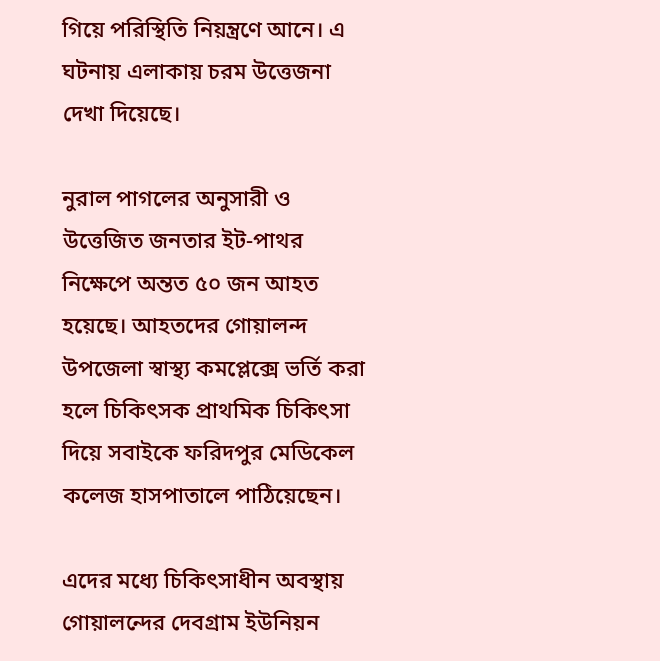গিয়ে পরিস্থিতি নিয়ন্ত্রণে আনে। এ ঘটনায় এলাকায় চরম উত্তেজনা দেখা দিয়েছে।

নুরাল পাগলের অনুসারী ও উত্তেজিত জনতার ইট-পাথর নিক্ষেপে অন্তত ৫০ জন আহত হয়েছে। আহতদের গোয়ালন্দ উপজেলা স্বাস্থ্য কমপ্লেক্সে ভর্তি করা হলে চিকিৎসক প্রাথমিক চিকিৎসা দিয়ে সবাইকে ফরিদপুর মেডিকেল কলেজ হাসপাতালে পাঠিয়েছেন।

এদের মধ্যে চিকিৎসাধীন অবস্থায় গোয়ালন্দের দেবগ্রাম ইউনিয়ন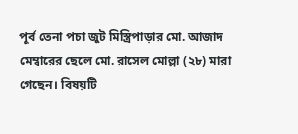পূর্ব তেনা পচা জুট মিস্ত্রিপাড়ার মো. আজাদ মেম্বারের ছেলে মো. রাসেল মোল্লা (২৮) মারা গেছেন। বিষয়টি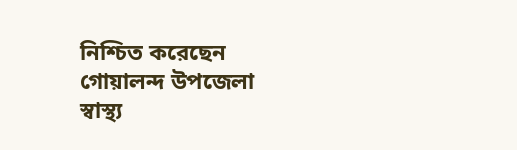নিশ্চিত করেছেন গোয়ালন্দ উপজেলা স্বাস্থ্য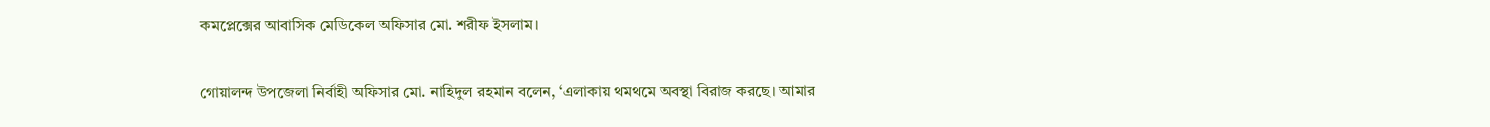কমপ্লেক্সের আবাসিক মেডিকেল অফিসার মো. শরীফ ইসলাম।

গোয়ালন্দ উপজেলা নির্বাহী অফিসার মো. নাহিদুল রহমান বলেন, ‘এলাকায় থমথমে অবস্থা বিরাজ করছে। আমার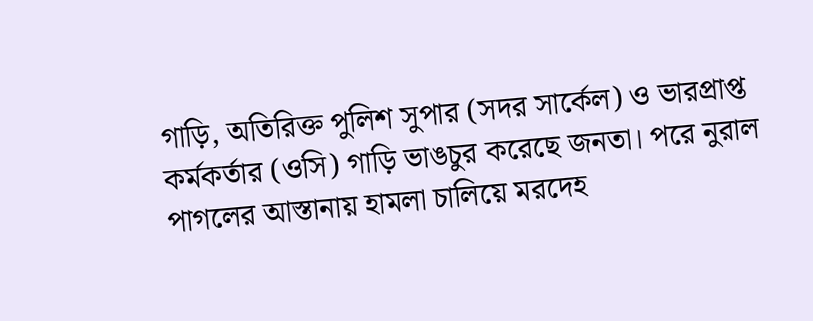গাড়ি, অতিরিক্ত পুলিশ সুপার (সদর সার্কেল) ও ভারপ্রাপ্ত কর্মকর্তার (ওসি) গাড়ি ভাঙচুর করেছে জনতা। পরে নুরাল পাগলের আস্তানায় হামলা চালিয়ে মরদেহ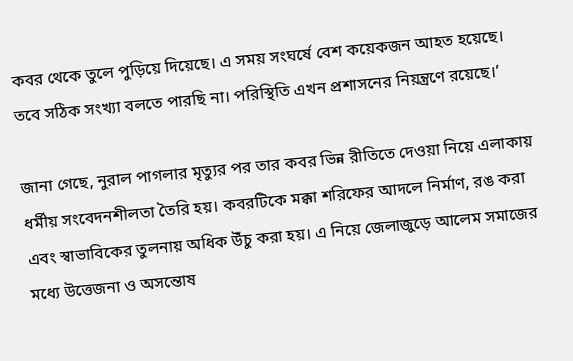কবর থেকে তুলে পুড়িয়ে দিয়েছে। এ সময় সংঘর্ষে বেশ কয়েকজন আহত হয়েছে। তবে সঠিক সংখ্যা বলতে পারছি না। পরিস্থিতি এখন প্রশাসনের নিয়ন্ত্রণে রয়েছে।’

জানা গেছে, নুরাল পাগলার মৃত্যুর পর তার কবর ভিন্ন রীতিতে দেওয়া নিয়ে এলাকায় ধর্মীয় সংবেদনশীলতা তৈরি হয়। কবরটিকে মক্কা শরিফের আদলে নির্মাণ, রঙ করা এবং স্বাভাবিকের তুলনায় অধিক উঁচু করা হয়। এ নিয়ে জেলাজুড়ে আলেম সমাজের মধ্যে উত্তেজনা ও অসন্তোষ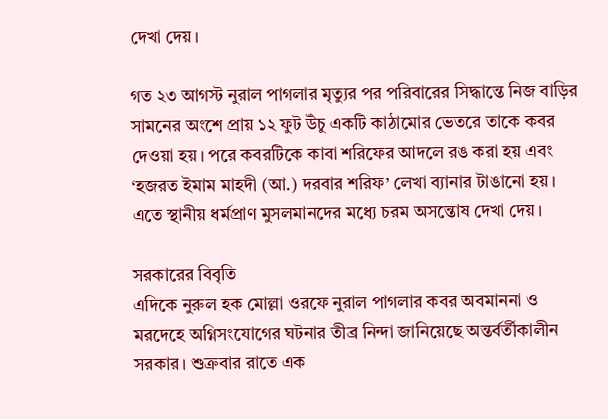দেখা দেয়।

গত ২৩ আগস্ট নুরাল পাগলার মৃত্যুর পর পরিবারের সিদ্ধান্তে নিজ বাড়ির সামনের অংশে প্রায় ১২ ফুট উঁচু একটি কাঠামোর ভেতরে তাকে কবর দেওয়া হয়। পরে কবরটিকে কাবা শরিফের আদলে রঙ করা হয় এবং ‘হজরত ইমাম মাহদী (আ.) দরবার শরিফ’ লেখা ব্যানার টাঙানো হয়। এতে স্থানীয় ধর্মপ্রাণ মুসলমানদের মধ্যে চরম অসন্তোষ দেখা দেয়।

সরকারের বিবৃতি
এদিকে নুরুল হক মোল্লা ওরফে নুরাল পাগলার কবর অবমাননা ও মরদেহে অগ্নিসংযোগের ঘটনার তীব্র নিন্দা জানিয়েছে অন্তর্বর্তীকালীন সরকার। শুক্রবার রাতে এক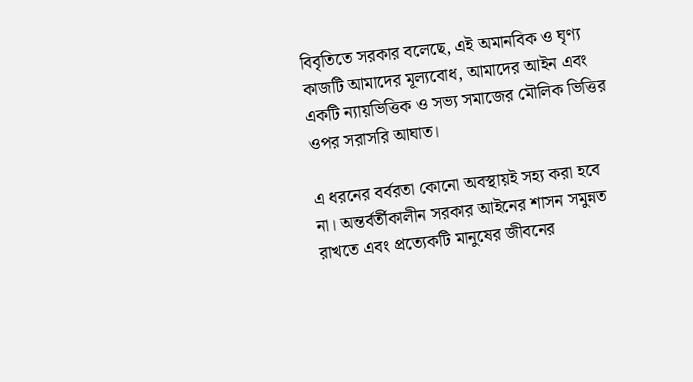বিবৃতিতে সরকার বলেছে, এই অমানবিক ও ঘৃণ্য কাজটি আমাদের মূল্যবোধ, আমাদের আইন এবং একটি ন্যায়ভিত্তিক ও সভ্য সমাজের মৌলিক ভিত্তির ওপর সরাসরি আঘাত।

এ ধরনের বর্বরতা কোনো অবস্থায়ই সহ্য করা হবে না। অন্তর্বর্তীকালীন সরকার আইনের শাসন সমুন্নত রাখতে এবং প্রত্যেকটি মানুষের জীবনের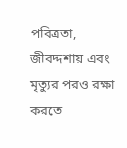পবিত্রতা, জীবদ্দশায় এবং মৃত্যুর পরও রক্ষা করতে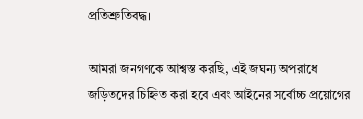প্রতিশ্রুতিবদ্ধ।

আমরা জনগণকে আশ্বস্ত করছি, এই জঘন্য অপরাধে জড়িতদের চিহ্নিত করা হবে এবং আইনের সর্বোচ্চ প্রয়োগের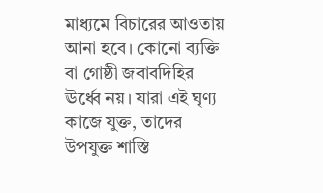মাধ্যমে বিচারের আওতায় আনা হবে। কোনো ব্যক্তি বা গোষ্ঠী জবাবদিহির ঊর্ধ্বে নয়। যারা এই ঘৃণ্য কাজে যুক্ত, তাদের উপযুক্ত শাস্তি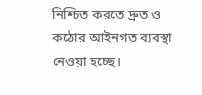নিশ্চিত করতে দ্রুত ও কঠোর আইনগত ব্যবস্থা নেওয়া হচ্ছে।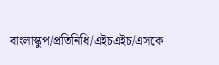বাংলাস্কুপ/প্রতিনিধি/এইচএইচ/এসকে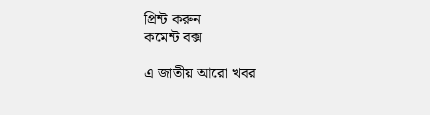প্রিন্ট করুন
কমেন্ট বক্স

এ জাতীয় আরো খবর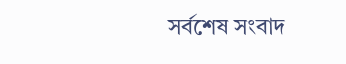সর্বশেষ সংবাদ